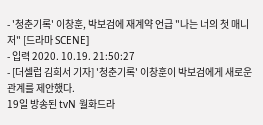- '청춘기록' 이창훈, 박보검에 재계약 언급 "나는 너의 첫 매니저" [드라마 SCENE]
- 입력 2020. 10.19. 21:50:27
- [더셀럽 김희서 기자] '청춘기록' 이창훈이 박보검에게 새로운 관계를 제안했다.
19일 방송된 tvN 월화드라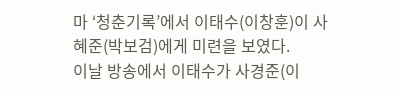마 ‘청춘기록’에서 이태수(이창훈)이 사혜준(박보검)에게 미련을 보였다.
이날 방송에서 이태수가 사경준(이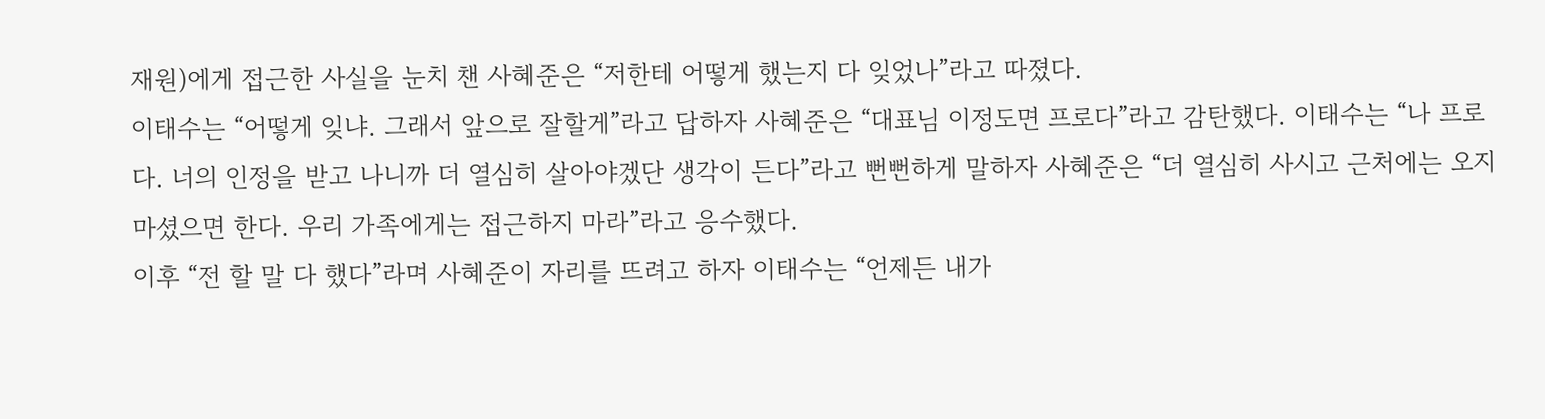재원)에게 접근한 사실을 눈치 챈 사혜준은 “저한테 어떻게 했는지 다 잊었나”라고 따졌다.
이태수는 “어떻게 잊냐. 그래서 앞으로 잘할게”라고 답하자 사혜준은 “대표님 이정도면 프로다”라고 감탄했다. 이태수는 “나 프로다. 너의 인정을 받고 나니까 더 열심히 살아야겠단 생각이 든다”라고 뻔뻔하게 말하자 사혜준은 “더 열심히 사시고 근처에는 오지 마셨으면 한다. 우리 가족에게는 접근하지 마라”라고 응수했다.
이후 “전 할 말 다 했다”라며 사혜준이 자리를 뜨려고 하자 이태수는 “언제든 내가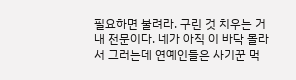필요하면 불려라. 구린 것 치우는 거 내 전문이다. 네가 아직 이 바닥 몰라서 그러는데 연예인들은 사기꾼 먹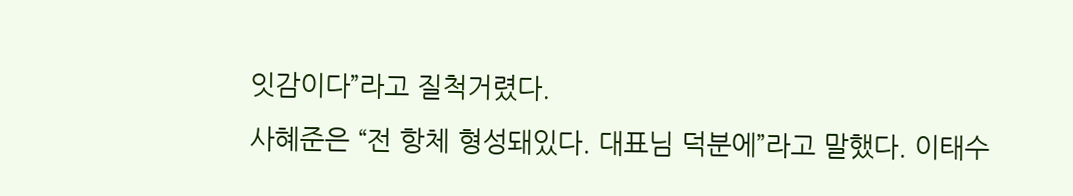잇감이다”라고 질척거렸다.
사혜준은 “전 항체 형성돼있다. 대표님 덕분에”라고 말했다. 이태수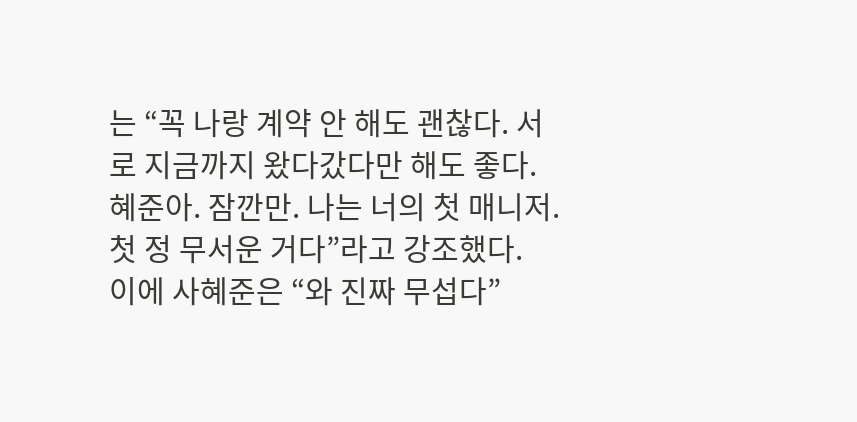는 “꼭 나랑 계약 안 해도 괜찮다. 서로 지금까지 왔다갔다만 해도 좋다. 혜준아. 잠깐만. 나는 너의 첫 매니저. 첫 정 무서운 거다”라고 강조했다.
이에 사혜준은 “와 진짜 무섭다”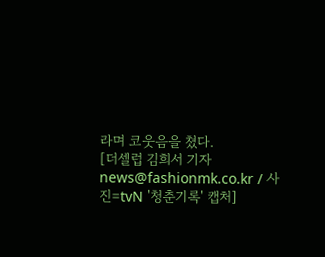라며 코웃음을 쳤다.
[더셀럽 김희서 기자 news@fashionmk.co.kr / 사진=tvN '청춘기록' 캡처]